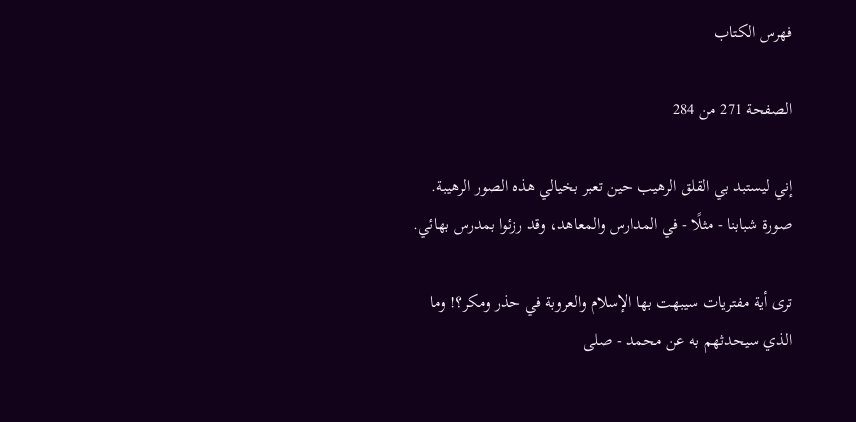فهرس الكتاب

الصفحة 271 من 284

إني ليستبد بي القلق الرهيب حين تعبر بخيالي هذه الصور الرهيبة. صورة شبابنا - مثلًا - في المدارس والمعاهد، وقد رزئوا بمدرس بهائي.

ترى أية مفتريات سيبهت بها الإسلام والعروبة في حذر ومكر؟! وما الذي سيحدثهم به عن محمد - صلى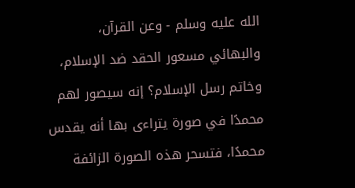الله عليه وسلم - وعن القرآن، والبهائي مسعور الحقد ضد الإسلام، وخاتم رسل الإسلام؟ إنه سيصور لهم محمدًا في صورة يتراءى بها أنه يقدس محمدًا، فتسحر هذه الصورة الزائفة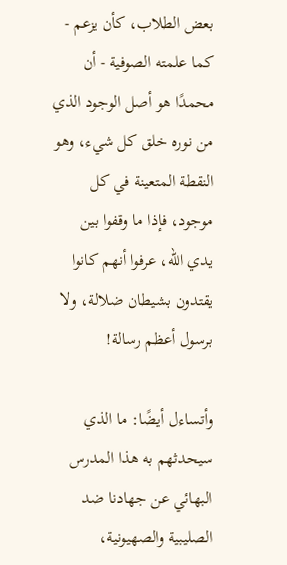بعض الطلاب، كأن يزعم - كما علمته الصوفية - أن محمدًا هو أصل الوجود الذي من نوره خلق كل شيء، وهو النقطة المتعينة في كل موجود، فإذا ما وقفوا بين يدي الله، عرفوا أنهم كانوا يقتدون بشيطان ضلالة، ولا برسول أعظم رسالة!

وأتساءل أيضًا: ما الذي سيحدثهم به هذا المدرس البهائي عن جهادنا ضد الصليبية والصهيونية،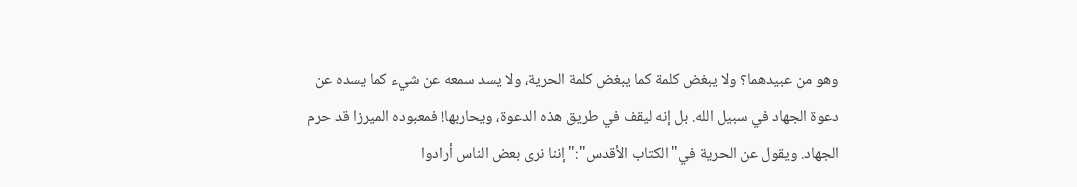وهو من عبيدهما؟ ولا يبغض كلمة كما يبغض كلمة الحرية، ولا يسد سمعه عن شيء كما يسده عن دعوة الجهاد في سبيل الله. بل إنه ليقف في طريق هذه الدعوة، ويحاربها! فمعبوده الميرزا قد حرم الجهاد. ويقول عن الحرية في"الكتاب الأقدس":"إننا نرى بعض الناس أرادوا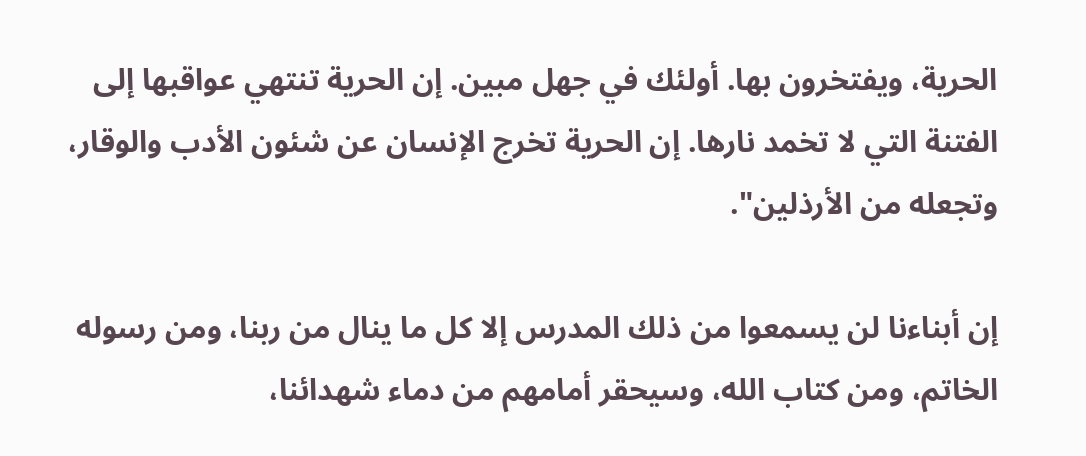الحرية، ويفتخرون بها. أولئك في جهل مبين. إن الحرية تنتهي عواقبها إلى الفتنة التي لا تخمد نارها. إن الحرية تخرج الإنسان عن شئون الأدب والوقار، وتجعله من الأرذلين".

إن أبناءنا لن يسمعوا من ذلك المدرس إلا كل ما ينال من ربنا، ومن رسوله الخاتم، ومن كتاب الله، وسيحقر أمامهم من دماء شهدائنا،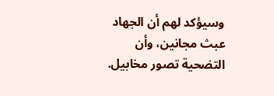وسيؤكد لهم أن الجهاد عبث مجانين، وأن التضحية تصور مخابيل.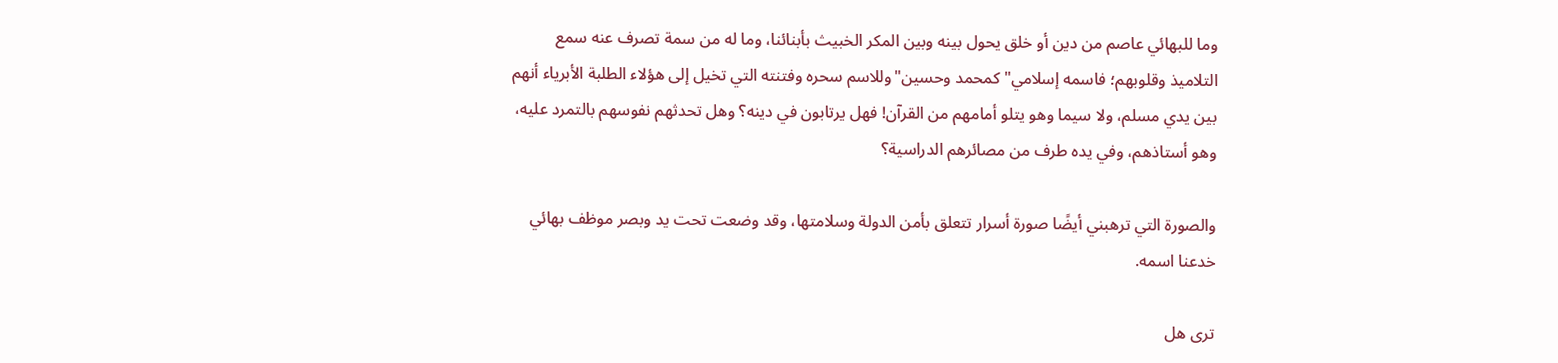وما للبهائي عاصم من دين أو خلق يحول بينه وبين المكر الخبيث بأبنائنا، وما له من سمة تصرف عنه سمع التلاميذ وقلوبهم؛ فاسمه إسلامي"كمحمد وحسين"وللاسم سحره وفتنته التي تخيل إلى هؤلاء الطلبة الأبرياء أنهم بين يدي مسلم، ولا سيما وهو يتلو أمامهم من القرآن! فهل يرتابون في دينه؟ وهل تحدثهم نفوسهم بالتمرد عليه، وهو أستاذهم، وفي يده طرف من مصائرهم الدراسية؟

والصورة التي ترهبني أيضًا صورة أسرار تتعلق بأمن الدولة وسلامتها، وقد وضعت تحت يد وبصر موظف بهائي خدعنا اسمه.

ترى هل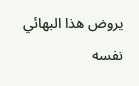يروض هذا البهائي نفسه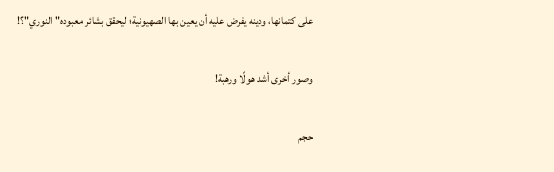على كتمانها، ودينه يفرض عليه أن يعين بها الصهيونية؛ ليحقق بشائر معبوده"النوري"؟!

وصور أخرى أشد هولًا ورهبة!

حجم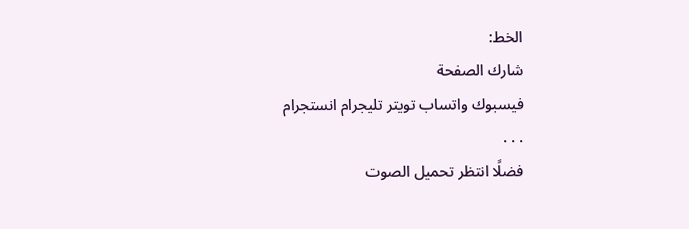الخط:
شارك الصفحة
فيسبوك واتساب تويتر تليجرام انستجرام
. . .
فضلًا انتظر تحميل الصوت